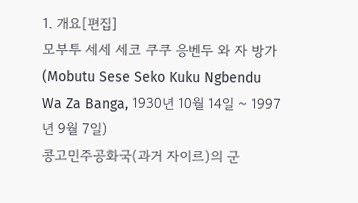1. 개요[편집]
모부투 세세 세코 쿠쿠 응벤두 와 자 방가(Mobutu Sese Seko Kuku Ngbendu Wa Za Banga, 1930년 10월 14일 ~ 1997년 9월 7일)
콩고민주공화국(과거 자이르)의 군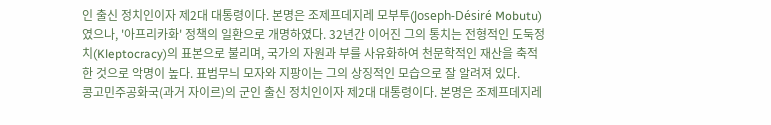인 출신 정치인이자 제2대 대통령이다. 본명은 조제프데지레 모부투(Joseph-Désiré Mobutu)였으나, '아프리카화' 정책의 일환으로 개명하였다. 32년간 이어진 그의 통치는 전형적인 도둑정치(Kleptocracy)의 표본으로 불리며, 국가의 자원과 부를 사유화하여 천문학적인 재산을 축적한 것으로 악명이 높다. 표범무늬 모자와 지팡이는 그의 상징적인 모습으로 잘 알려져 있다.
콩고민주공화국(과거 자이르)의 군인 출신 정치인이자 제2대 대통령이다. 본명은 조제프데지레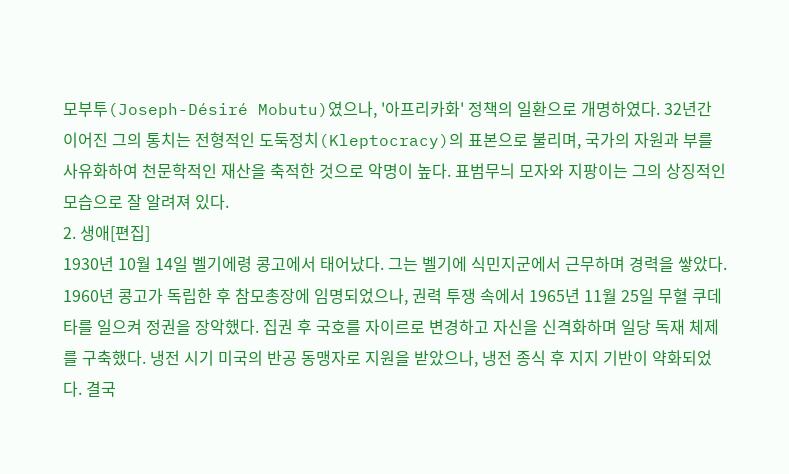모부투(Joseph-Désiré Mobutu)였으나, '아프리카화' 정책의 일환으로 개명하였다. 32년간 이어진 그의 통치는 전형적인 도둑정치(Kleptocracy)의 표본으로 불리며, 국가의 자원과 부를 사유화하여 천문학적인 재산을 축적한 것으로 악명이 높다. 표범무늬 모자와 지팡이는 그의 상징적인 모습으로 잘 알려져 있다.
2. 생애[편집]
1930년 10월 14일 벨기에령 콩고에서 태어났다. 그는 벨기에 식민지군에서 근무하며 경력을 쌓았다. 1960년 콩고가 독립한 후 참모총장에 임명되었으나, 권력 투쟁 속에서 1965년 11월 25일 무혈 쿠데타를 일으켜 정권을 장악했다. 집권 후 국호를 자이르로 변경하고 자신을 신격화하며 일당 독재 체제를 구축했다. 냉전 시기 미국의 반공 동맹자로 지원을 받았으나, 냉전 종식 후 지지 기반이 약화되었다. 결국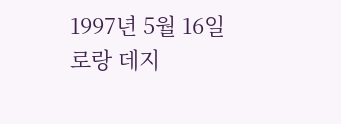1997년 5월 16일 로랑 데지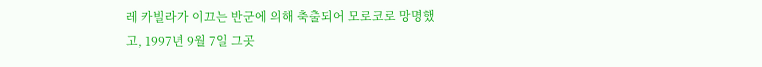레 카빌라가 이끄는 반군에 의해 축출되어 모로코로 망명했고, 1997년 9월 7일 그곳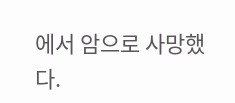에서 암으로 사망했다.